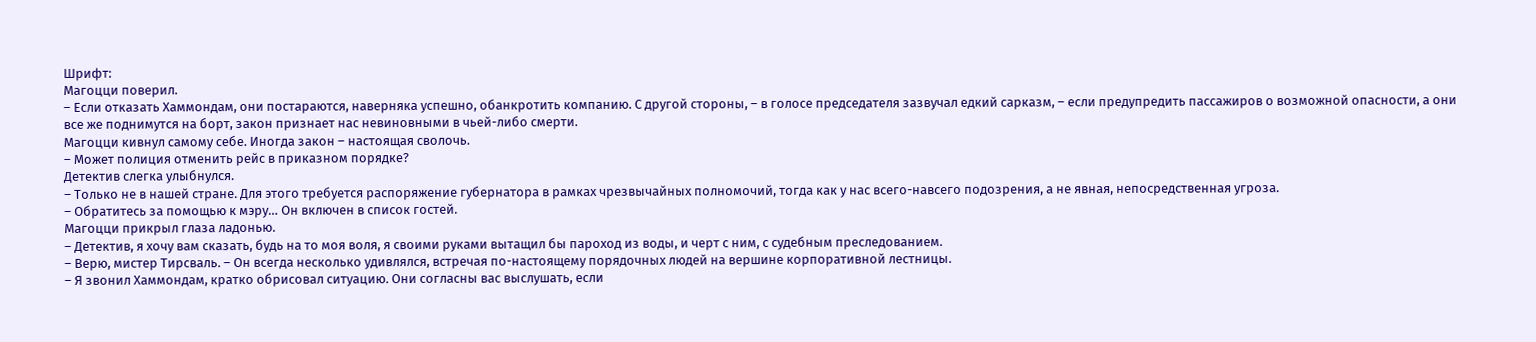Шрифт:
Магоцци поверил.
– Если отказать Хаммондам, они постараются, наверняка успешно, обанкротить компанию. С другой стороны, – в голосе председателя зазвучал едкий сарказм, – если предупредить пассажиров о возможной опасности, а они все же поднимутся на борт, закон признает нас невиновными в чьей-либо смерти.
Магоцци кивнул самому себе. Иногда закон – настоящая сволочь.
– Может полиция отменить рейс в приказном порядке?
Детектив слегка улыбнулся.
– Только не в нашей стране. Для этого требуется распоряжение губернатора в рамках чрезвычайных полномочий, тогда как у нас всего-навсего подозрения, а не явная, непосредственная угроза.
– Обратитесь за помощью к мэру… Он включен в список гостей.
Магоцци прикрыл глаза ладонью.
– Детектив, я хочу вам сказать, будь на то моя воля, я своими руками вытащил бы пароход из воды, и черт с ним, с судебным преследованием.
– Верю, мистер Тирсваль. – Он всегда несколько удивлялся, встречая по-настоящему порядочных людей на вершине корпоративной лестницы.
– Я звонил Хаммондам, кратко обрисовал ситуацию. Они согласны вас выслушать, если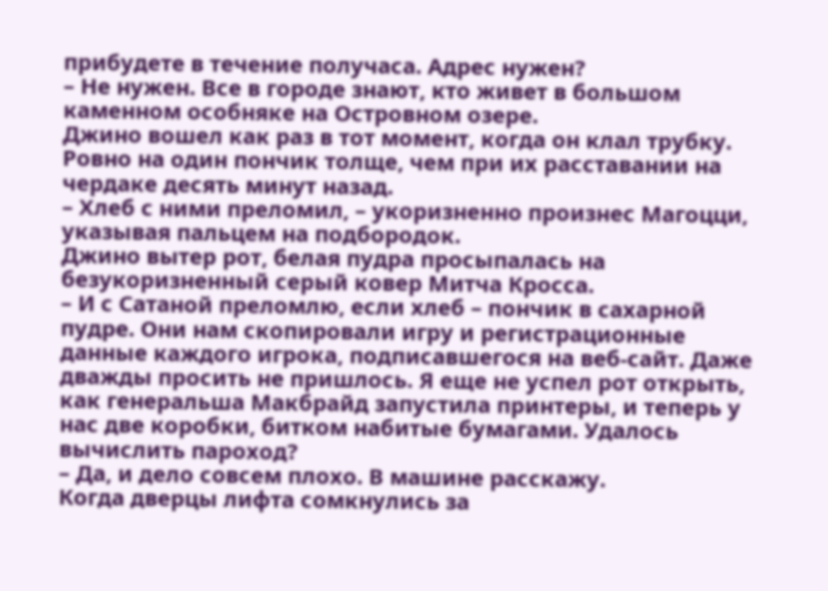прибудете в течение получаса. Адрес нужен?
– Не нужен. Все в городе знают, кто живет в большом каменном особняке на Островном озере.
Джино вошел как раз в тот момент, когда он клал трубку. Ровно на один пончик толще, чем при их расставании на чердаке десять минут назад.
– Хлеб с ними преломил, – укоризненно произнес Магоцци, указывая пальцем на подбородок.
Джино вытер рот, белая пудра просыпалась на безукоризненный серый ковер Митча Кросса.
– И с Сатаной преломлю, если хлеб – пончик в сахарной пудре. Они нам скопировали игру и регистрационные данные каждого игрока, подписавшегося на веб-сайт. Даже дважды просить не пришлось. Я еще не успел рот открыть, как генеральша Макбрайд запустила принтеры, и теперь у нас две коробки, битком набитые бумагами. Удалось вычислить пароход?
– Да, и дело совсем плохо. В машине расскажу.
Когда дверцы лифта сомкнулись за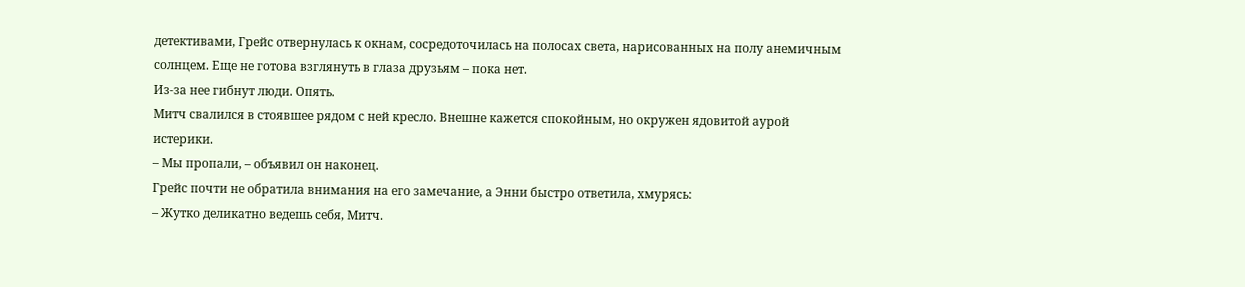детективами, Грейс отвернулась к окнам, сосредоточилась на полосах света, нарисованных на полу анемичным солнцем. Еще не готова взглянуть в глаза друзьям – пока нет.
Из-за нее гибнут люди. Опять.
Митч свалился в стоявшее рядом с ней кресло. Внешне кажется спокойным, но окружен ядовитой аурой истерики.
– Мы пропали, – объявил он наконец.
Грейс почти не обратила внимания на его замечание, а Энни быстро ответила, хмурясь:
– Жутко деликатно ведешь себя, Митч.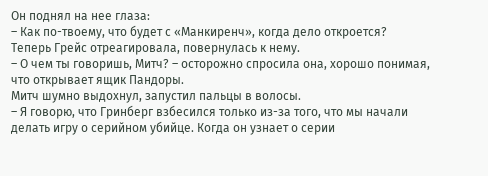Он поднял на нее глаза:
– Как по-твоему, что будет с «Манкиренч», когда дело откроется?
Теперь Грейс отреагировала, повернулась к нему.
– О чем ты говоришь, Митч? – осторожно спросила она, хорошо понимая, что открывает ящик Пандоры.
Митч шумно выдохнул, запустил пальцы в волосы.
– Я говорю, что Гринберг взбесился только из-за того, что мы начали делать игру о серийном убийце. Когда он узнает о серии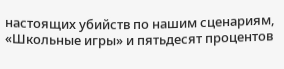настоящих убийств по нашим сценариям, «Школьные игры» и пятьдесят процентов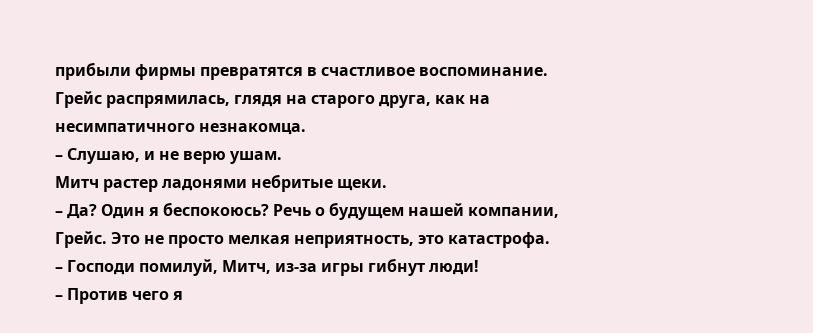прибыли фирмы превратятся в счастливое воспоминание.
Грейс распрямилась, глядя на старого друга, как на несимпатичного незнакомца.
– Слушаю, и не верю ушам.
Митч растер ладонями небритые щеки.
– Да? Один я беспокоюсь? Речь о будущем нашей компании, Грейс. Это не просто мелкая неприятность, это катастрофа.
– Господи помилуй, Митч, из-за игры гибнут люди!
– Против чего я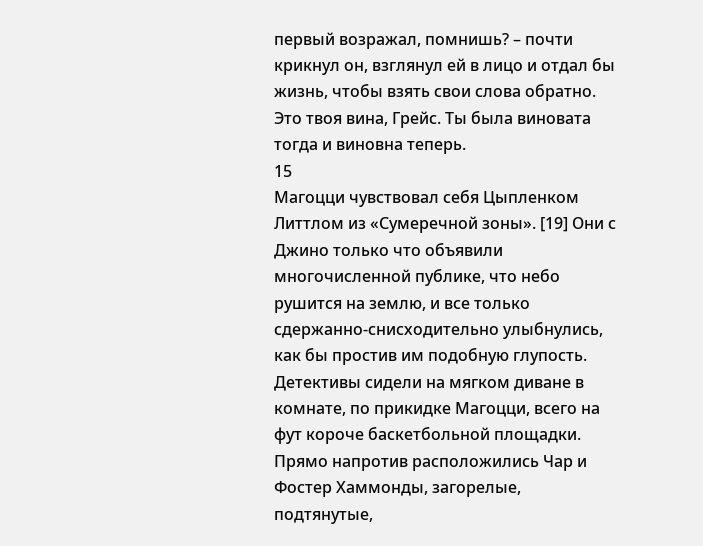первый возражал, помнишь? – почти крикнул он, взглянул ей в лицо и отдал бы жизнь, чтобы взять свои слова обратно.
Это твоя вина, Грейс. Ты была виновата тогда и виновна теперь.
15
Магоцци чувствовал себя Цыпленком Литтлом из «Сумеречной зоны». [19] Они с Джино только что объявили многочисленной публике, что небо рушится на землю, и все только сдержанно-снисходительно улыбнулись, как бы простив им подобную глупость.
Детективы сидели на мягком диване в комнате, по прикидке Магоцци, всего на фут короче баскетбольной площадки. Прямо напротив расположились Чар и Фостер Хаммонды, загорелые, подтянутые,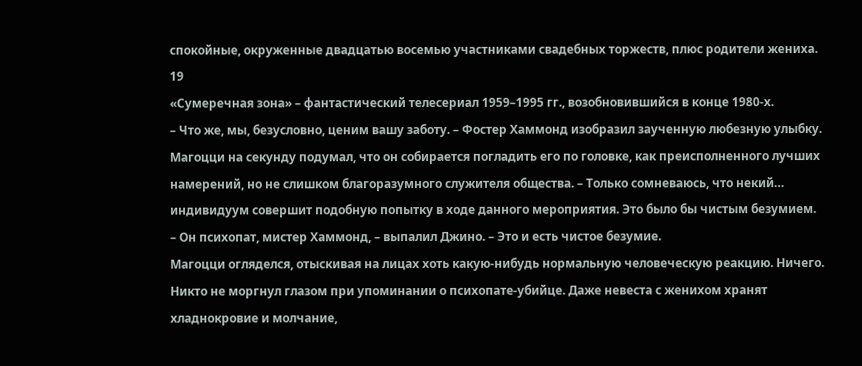спокойные, окруженные двадцатью восемью участниками свадебных торжеств, плюс родители жениха.
19
«Сумеречная зона» – фантастический телесериал 1959–1995 гг., возобновившийся в конце 1980-х.
– Что же, мы, безусловно, ценим вашу заботу. – Фостер Хаммонд изобразил заученную любезную улыбку. Магоцци на секунду подумал, что он собирается погладить его по головке, как преисполненного лучших намерений, но не слишком благоразумного служителя общества. – Только сомневаюсь, что некий… индивидуум совершит подобную попытку в ходе данного мероприятия. Это было бы чистым безумием.
– Он психопат, мистер Хаммонд, – выпалил Джино. – Это и есть чистое безумие.
Магоцци огляделся, отыскивая на лицах хоть какую-нибудь нормальную человеческую реакцию. Ничего. Никто не моргнул глазом при упоминании о психопате-убийце. Даже невеста с женихом хранят хладнокровие и молчание,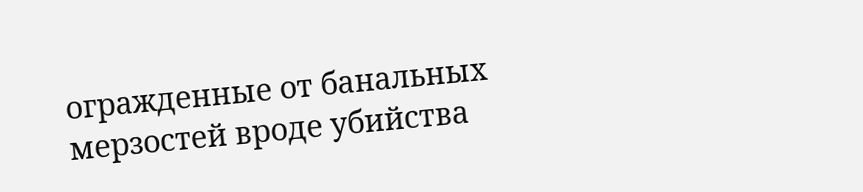огражденные от банальных мерзостей вроде убийства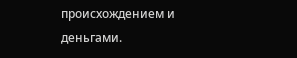происхождением и деньгами.